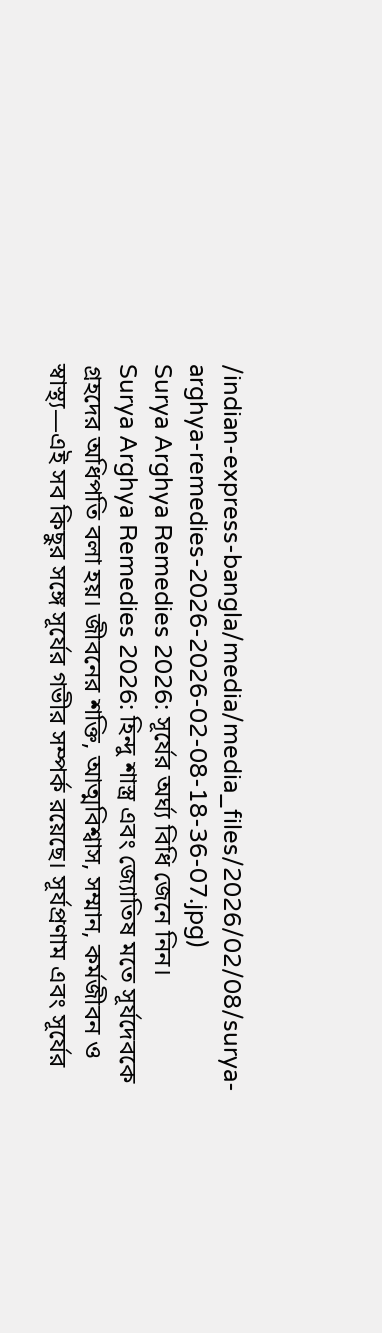/indian-express-bangla/media/media_files/2026/02/08/surya-arghya-remedies-2026-2026-02-08-18-36-07.jpg)
Surya Arghya Remedies 2026: সূর্যের অর্ঘ্য বিধি জেনে নিন।
Surya Arghya Remedies 2026: হিন্দু শাস্ত্র এবং জ্যোতিষ মতে সূর্যদেবকে গ্রহদের অধিপতি বলা হয়। জীবনের শক্তি, আত্মবিশ্বাস, সম্মান, কর্মজীবন ও স্বাস্থ্য—এই সব কিছুর সঙ্গে সূর্যের গভীর সম্পর্ক রয়েছে। সূর্যপ্রণাম এবং সূর্যের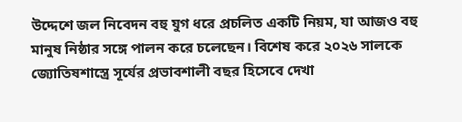উদ্দেশে জল নিবেদন বহু যুগ ধরে প্রচলিত একটি নিয়ম, যা আজও বহু মানুষ নিষ্ঠার সঙ্গে পালন করে চলেছেন। বিশেষ করে ২০২৬ সালকে জ্যোতিষশাস্ত্রে সূর্যের প্রভাবশালী বছর হিসেবে দেখা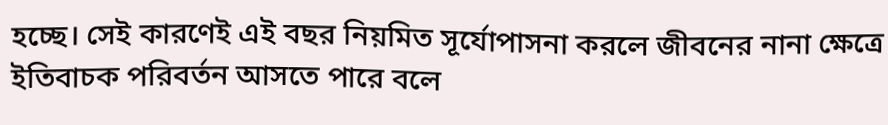হচ্ছে। সেই কারণেই এই বছর নিয়মিত সূর্যোপাসনা করলে জীবনের নানা ক্ষেত্রে ইতিবাচক পরিবর্তন আসতে পারে বলে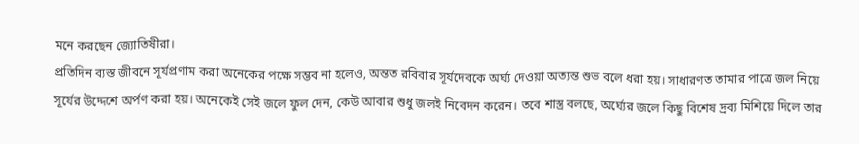মনে করছেন জ্যোতিষীরা।
প্রতিদিন ব্যস্ত জীবনে সূর্যপ্রণাম করা অনেকের পক্ষে সম্ভব না হলেও, অন্তত রবিবার সূর্যদেবকে অর্ঘ্য দেওয়া অত্যন্ত শুভ বলে ধরা হয়। সাধারণত তামার পাত্রে জল নিয়ে সূর্যের উদ্দেশে অর্পণ করা হয়। অনেকেই সেই জলে ফুল দেন, কেউ আবার শুধু জলই নিবেদন করেন। তবে শাস্ত্র বলছে, অর্ঘ্যের জলে কিছু বিশেষ দ্রব্য মিশিয়ে দিলে তার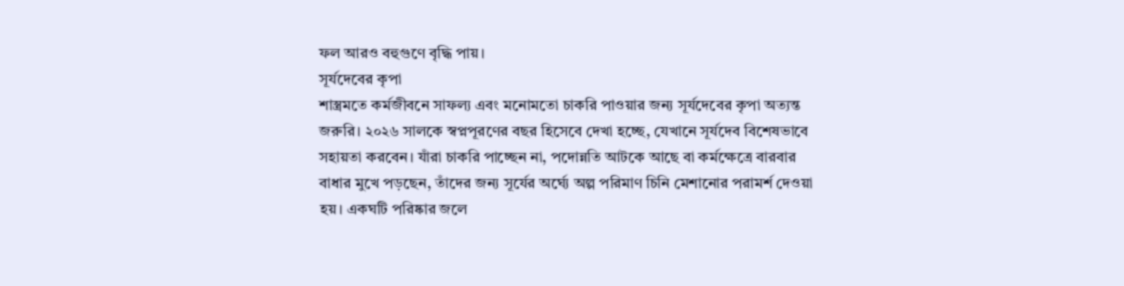ফল আরও বহুগুণে বৃদ্ধি পায়।
সূর্যদেবের কৃপা
শাস্ত্রমতে কর্মজীবনে সাফল্য এবং মনোমতো চাকরি পাওয়ার জন্য সূর্যদেবের কৃপা অত্যন্ত জরুরি। ২০২৬ সালকে স্বপ্নপূরণের বছর হিসেবে দেখা হচ্ছে, যেখানে সূর্যদেব বিশেষভাবে সহায়তা করবেন। যাঁরা চাকরি পাচ্ছেন না, পদোন্নতি আটকে আছে বা কর্মক্ষেত্রে বারবার বাধার মুখে পড়ছেন, তাঁদের জন্য সূর্যের অর্ঘ্যে অল্প পরিমাণ চিনি মেশানোর পরামর্শ দেওয়া হয়। একঘটি পরিষ্কার জলে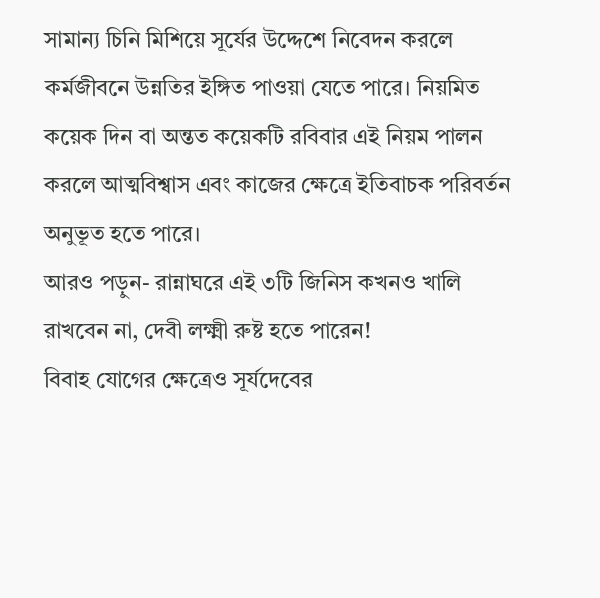সামান্য চিনি মিশিয়ে সূর্যের উদ্দেশে নিবেদন করলে কর্মজীবনে উন্নতির ইঙ্গিত পাওয়া যেতে পারে। নিয়মিত কয়েক দিন বা অন্তত কয়েকটি রবিবার এই নিয়ম পালন করলে আত্মবিশ্বাস এবং কাজের ক্ষেত্রে ইতিবাচক পরিবর্তন অনুভূত হতে পারে।
আরও পড়ুন- রান্নাঘরে এই ৩টি জিনিস কখনও খালি রাখবেন না, দেবী লক্ষ্মী রুষ্ট হতে পারেন!
বিবাহ যোগের ক্ষেত্রেও সূর্যদেবের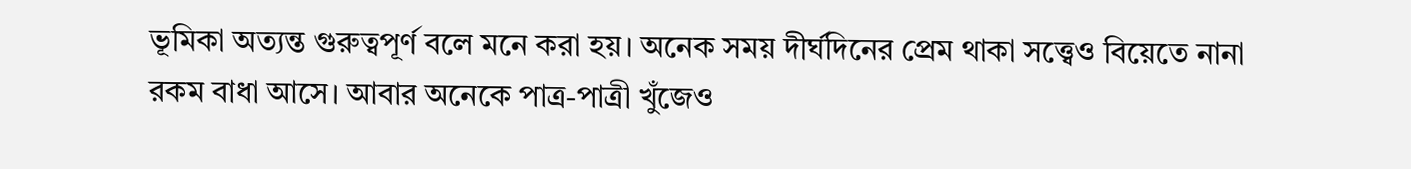ভূমিকা অত্যন্ত গুরুত্বপূর্ণ বলে মনে করা হয়। অনেক সময় দীর্ঘদিনের প্রেম থাকা সত্ত্বেও বিয়েতে নানা রকম বাধা আসে। আবার অনেকে পাত্র-পাত্রী খুঁজেও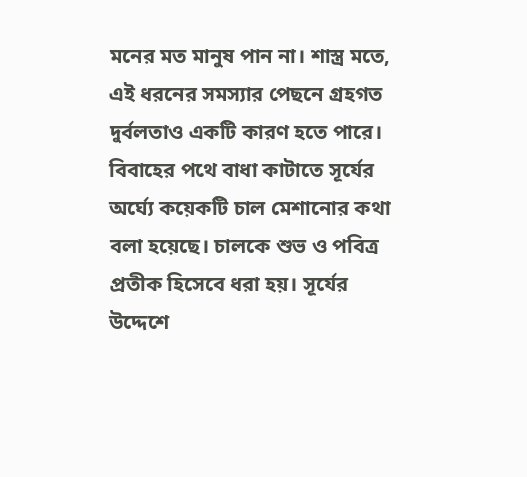মনের মত মানুষ পান না। শাস্ত্র মতে, এই ধরনের সমস্যার পেছনে গ্রহগত দুর্বলতাও একটি কারণ হতে পারে। বিবাহের পথে বাধা কাটাতে সূর্যের অর্ঘ্যে কয়েকটি চাল মেশানোর কথা বলা হয়েছে। চালকে শুভ ও পবিত্র প্রতীক হিসেবে ধরা হয়। সূর্যের উদ্দেশে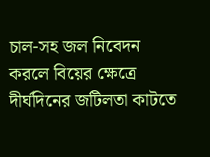চাল-সহ জল নিবেদন করলে বিয়ের ক্ষেত্রে দীর্ঘদিনের জটিলতা কাটতে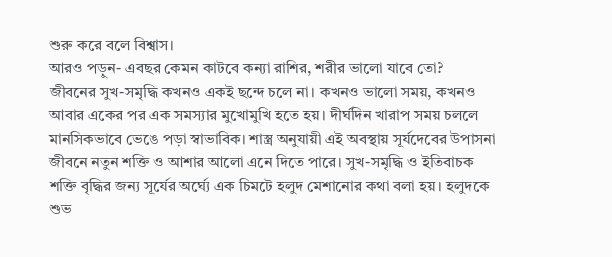শুরু করে বলে বিশ্বাস।
আরও পড়ুন- এবছর কেমন কাটবে কন্যা রাশির, শরীর ভালো যাবে তো?
জীবনের সুখ-সমৃদ্ধি কখনও একই ছন্দে চলে না। কখনও ভালো সময়, কখনও আবার একের পর এক সমস্যার মুখোমুখি হতে হয়। দীর্ঘদিন খারাপ সময় চললে মানসিকভাবে ভেঙে পড়া স্বাভাবিক। শাস্ত্র অনুযায়ী এই অবস্থায় সূর্যদেবের উপাসনা জীবনে নতুন শক্তি ও আশার আলো এনে দিতে পারে। সুখ-সমৃদ্ধি ও ইতিবাচক শক্তি বৃদ্ধির জন্য সূর্যের অর্ঘ্যে এক চিমটে হলুদ মেশানোর কথা বলা হয়। হলুদকে শুভ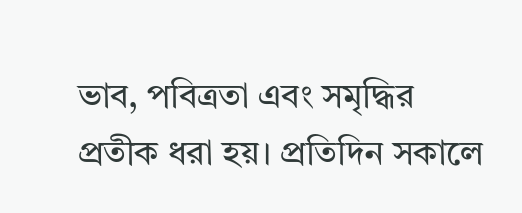ভাব, পবিত্রতা এবং সমৃদ্ধির প্রতীক ধরা হয়। প্রতিদিন সকালে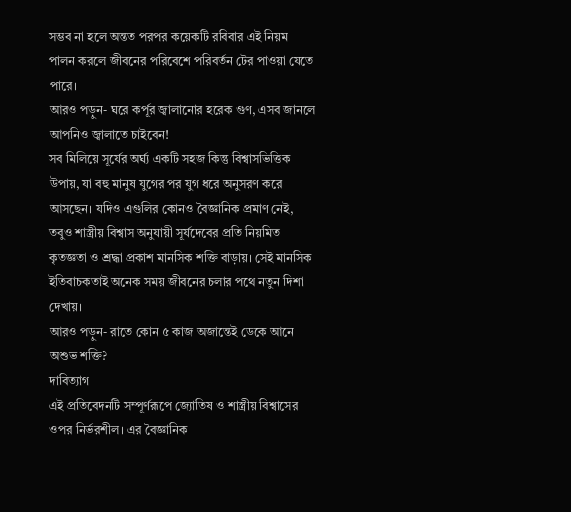সম্ভব না হলে অন্তত পরপর কয়েকটি রবিবার এই নিয়ম পালন করলে জীবনের পরিবেশে পরিবর্তন টের পাওয়া যেতে পারে।
আরও পড়ুন- ঘরে কর্পূর জ্বালানোর হরেক গুণ, এসব জানলে আপনিও জ্বালাতে চাইবেন!
সব মিলিয়ে সূর্যের অর্ঘ্য একটি সহজ কিন্তু বিশ্বাসভিত্তিক উপায়, যা বহু মানুষ যুগের পর যুগ ধরে অনুসরণ করে আসছেন। যদিও এগুলির কোনও বৈজ্ঞানিক প্রমাণ নেই, তবুও শাস্ত্রীয় বিশ্বাস অনুযায়ী সূর্যদেবের প্রতি নিয়মিত কৃতজ্ঞতা ও শ্রদ্ধা প্রকাশ মানসিক শক্তি বাড়ায়। সেই মানসিক ইতিবাচকতাই অনেক সময় জীবনের চলার পথে নতুন দিশা দেখায়।
আরও পড়ুন- রাতে কোন ৫ কাজ অজান্তেই ডেকে আনে অশুভ শক্তি?
দাবিত্যাগ
এই প্রতিবেদনটি সম্পূর্ণরূপে জ্যোতিষ ও শাস্ত্রীয় বিশ্বাসের ওপর নির্ভরশীল। এর বৈজ্ঞানিক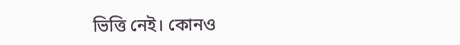ভিত্তি নেই। কোনও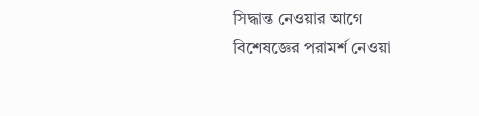সিদ্ধান্ত নেওয়ার আগে বিশেষজ্ঞের পরামর্শ নেওয়া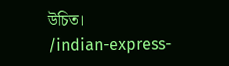উচিত।
/indian-express-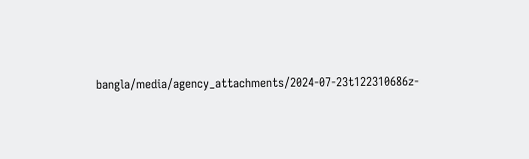bangla/media/agency_attachments/2024-07-23t122310686z-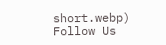short.webp)
Follow Us